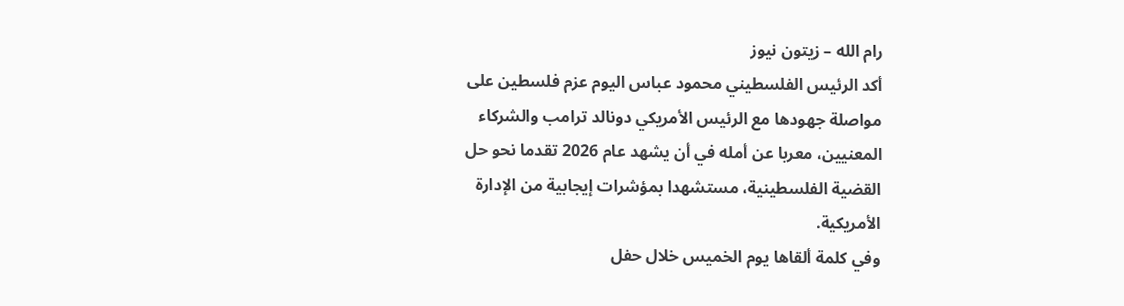رام الله – زيتون نيوز
أكد الرئيس الفلسطيني محمود عباس اليوم عزم فلسطين على مواصلة جهودها مع الرئيس الأمريكي دونالد ترامب والشركاء المعنيين، معربا عن أمله في أن يشهد عام 2026 تقدما نحو حل القضية الفلسطينية، مستشهدا بمؤشرات إيجابية من الإدارة الأمريكية.
وفي كلمة ألقاها يوم الخميس خلال حفل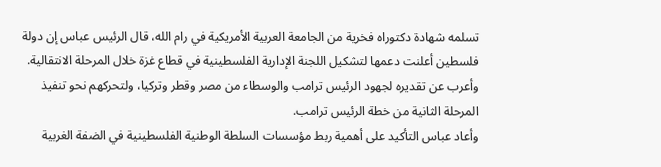تسلمه شهادة دكتوراه فخرية من الجامعة العربية الأمريكية في رام الله، قال الرئيس عباس إن دولة فلسطين أعلنت دعمها لتشكيل اللجنة الإدارية الفلسطينية في قطاع غزة خلال المرحلة الانتقالية.
وأعرب عن تقديره لجهود الرئيس ترامب والوسطاء من مصر وقطر وتركيا، ولتحركهم نحو تنفيذ المرحلة الثانية من خطة الرئيس ترامب.
وأعاد عباس التأكيد على أهمية ربط مؤسسات السلطة الوطنية الفلسطينية في الضفة الغربية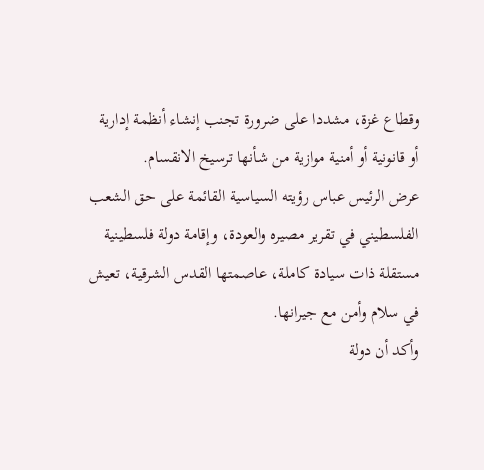وقطاع غزة، مشددا على ضرورة تجنب إنشاء أنظمة إدارية أو قانونية أو أمنية موازية من شأنها ترسيخ الانقسام.
عرض الرئيس عباس رؤيته السياسية القائمة على حق الشعب الفلسطيني في تقرير مصيره والعودة، وإقامة دولة فلسطينية مستقلة ذات سيادة كاملة، عاصمتها القدس الشرقية، تعيش في سلام وأمن مع جيرانها.
وأكد أن دولة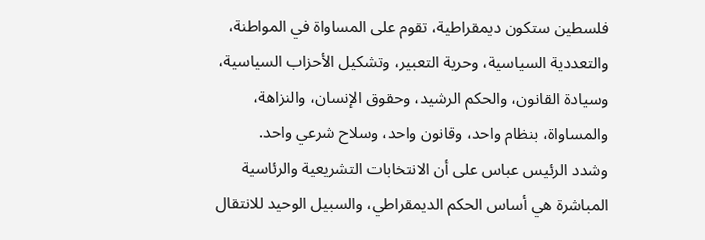فلسطين ستكون ديمقراطية، تقوم على المساواة في المواطنة، والتعددية السياسية، وحرية التعبير، وتشكيل الأحزاب السياسية، وسيادة القانون، والحكم الرشيد، وحقوق الإنسان، والنزاهة، والمساواة، بنظام واحد، وقانون واحد، وسلاح شرعي واحد.
وشدد الرئيس عباس على أن الانتخابات التشريعية والرئاسية المباشرة هي أساس الحكم الديمقراطي، والسبيل الوحيد للانتقال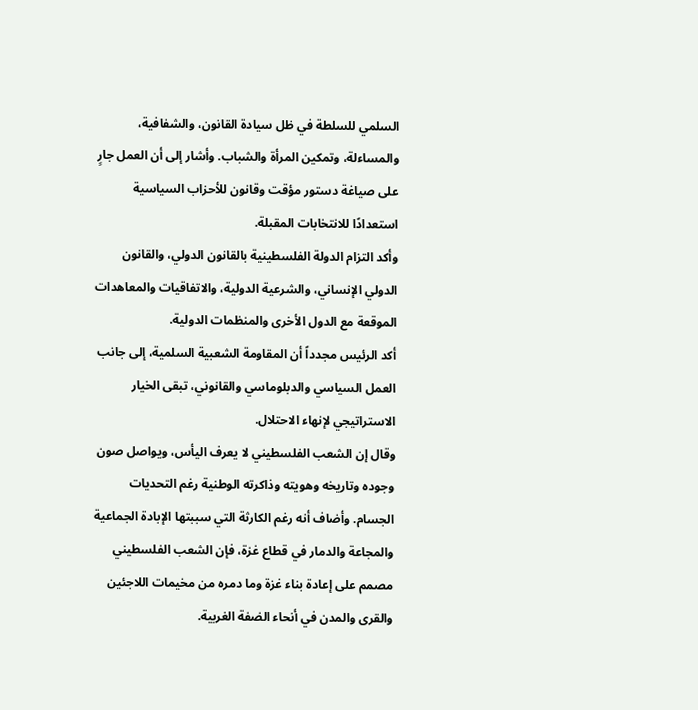السلمي للسلطة في ظل سيادة القانون، والشفافية، والمساءلة، وتمكين المرأة والشباب. وأشار إلى أن العمل جارٍ على صياغة دستور مؤقت وقانون للأحزاب السياسية استعدادًا للانتخابات المقبلة.
وأكد التزام الدولة الفلسطينية بالقانون الدولي، والقانون الدولي الإنساني، والشرعية الدولية، والاتفاقيات والمعاهدات الموقعة مع الدول الأخرى والمنظمات الدولية.
أكد الرئيس مجدداً أن المقاومة الشعبية السلمية، إلى جانب العمل السياسي والدبلوماسي والقانوني، تبقى الخيار الاستراتيجي لإنهاء الاحتلال.
وقال إن الشعب الفلسطيني لا يعرف اليأس، ويواصل صون وجوده وتاريخه وهويته وذاكرته الوطنية رغم التحديات الجسام. وأضاف أنه رغم الكارثة التي سببتها الإبادة الجماعية والمجاعة والدمار في قطاع غزة، فإن الشعب الفلسطيني مصمم على إعادة بناء غزة وما دمره من مخيمات اللاجئين والقرى والمدن في أنحاء الضفة الغربية.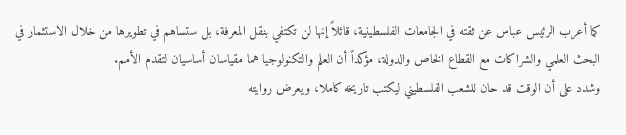كما أعرب الرئيس عباس عن ثقته في الجامعات الفلسطينية، قائلاً إنها لن تكتفي بنقل المعرفة، بل ستساهم في تطويرها من خلال الاستثمار في البحث العلمي والشراكات مع القطاع الخاص والدولة، مؤكداً أن العلم والتكنولوجيا هما مقياسان أساسيان لتقدم الأمم.
وشدد على أن الوقت قد حان للشعب الفلسطيني ليكتب تاريخه كاملا، ويعرض روايته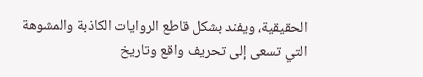الحقيقية، ويفند بشكل قاطع الروايات الكاذبة والمشوهة التي تسعى إلى تحريف واقع وتاريخ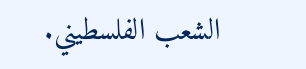الشعب الفلسطيني.